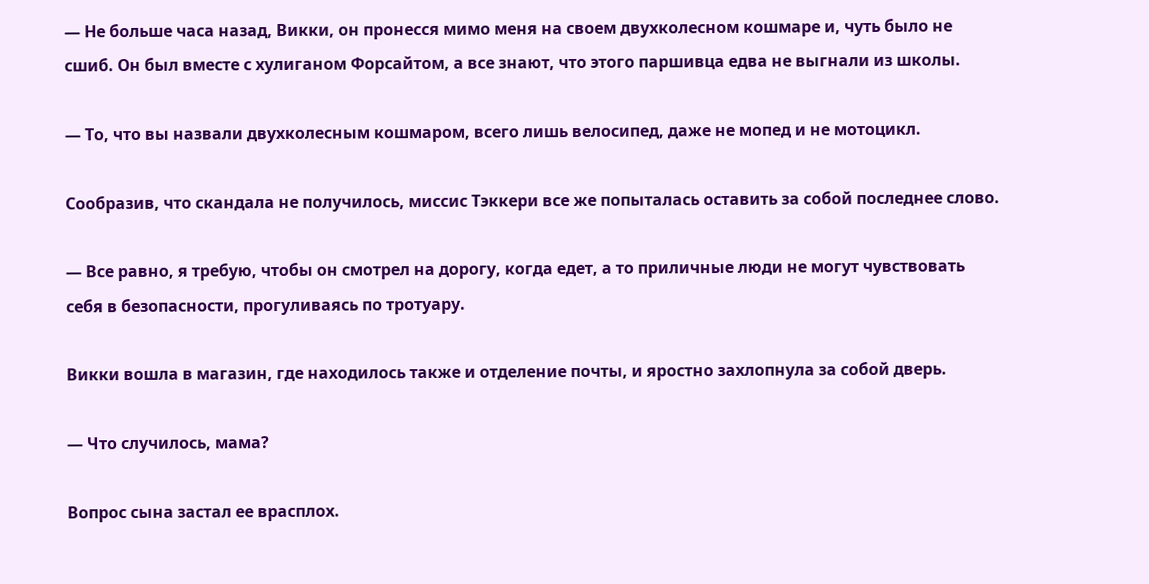— Не больше часа назад, Викки, он пронесся мимо меня на своем двухколесном кошмаре и, чуть было не сшиб. Он был вместе с хулиганом Форсайтом, а все знают, что этого паршивца едва не выгнали из школы.

— То, что вы назвали двухколесным кошмаром, всего лишь велосипед, даже не мопед и не мотоцикл.

Сообразив, что скандала не получилось, миссис Тэккери все же попыталась оставить за собой последнее слово.

— Все равно, я требую, чтобы он смотрел на дорогу, когда едет, а то приличные люди не могут чувствовать себя в безопасности, прогуливаясь по тротуару.

Викки вошла в магазин, где находилось также и отделение почты, и яростно захлопнула за собой дверь.

— Что случилось, мама?

Вопрос сына застал ее врасплох.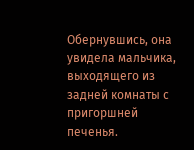Обернувшись, она увидела мальчика, выходящего из задней комнаты с пригоршней печенья.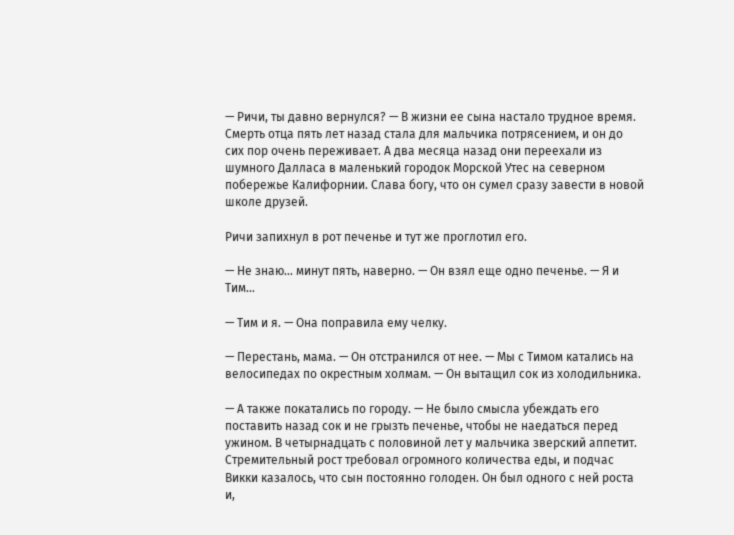— Ричи, ты давно вернулся? — В жизни ее сына настало трудное время. Смерть отца пять лет назад стала для мальчика потрясением, и он до сих пор очень переживает. А два месяца назад они переехали из шумного Далласа в маленький городок Морской Утес на северном побережье Калифорнии. Слава богу, что он сумел сразу завести в новой школе друзей.

Ричи запихнул в рот печенье и тут же проглотил его.

— Не знаю… минут пять, наверно. — Он взял еще одно печенье. — Я и Тим…

— Тим и я. — Она поправила ему челку.

— Перестань, мама. — Он отстранился от нее. — Мы с Тимом катались на велосипедах по окрестным холмам. — Он вытащил сок из холодильника.

— А также покатались по городу. — Не было смысла убеждать его поставить назад сок и не грызть печенье, чтобы не наедаться перед ужином. В четырнадцать с половиной лет у мальчика зверский аппетит. Стремительный рост требовал огромного количества еды, и подчас Викки казалось, что сын постоянно голоден. Он был одного с ней роста и,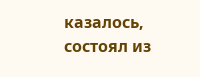казалось, состоял из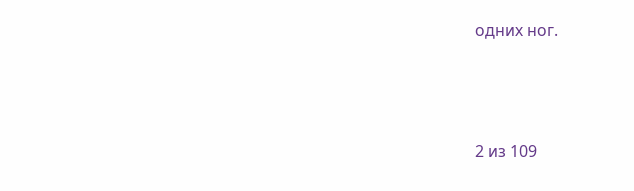одних ног.



2 из 109